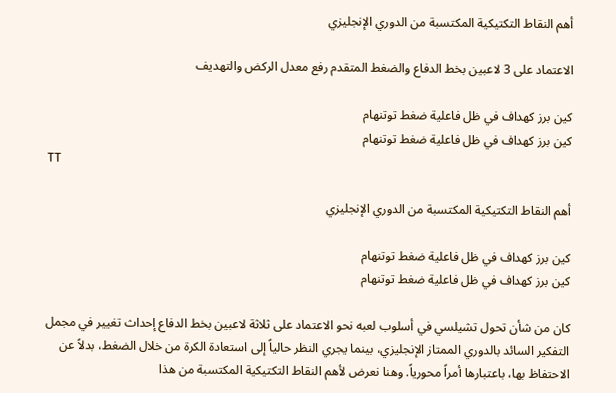أهم النقاط التكتيكية المكتسبة من الدوري الإنجليزي

الاعتماد على 3 لاعبين بخط الدفاع والضغط المتقدم رفع معدل الركض والتهديف

كين برز كهداف في ظل فاعلية ضغط توتنهام
كين برز كهداف في ظل فاعلية ضغط توتنهام
TT

أهم النقاط التكتيكية المكتسبة من الدوري الإنجليزي

كين برز كهداف في ظل فاعلية ضغط توتنهام
كين برز كهداف في ظل فاعلية ضغط توتنهام

كان من شأن تحول تشيلسي في أسلوب لعبه نحو الاعتماد على ثلاثة لاعبين بخط الدفاع إحداث تغيير في مجمل التفكير السائد بالدوري الممتاز الإنجليزي، بينما يجري النظر حالياً إلى استعادة الكرة من خلال الضغط، بدلاً عن الاحتفاظ بها، باعتبارها أمراً محورياً. وهنا نعرض لأهم النقاط التكتيكية المكتسبة من هذا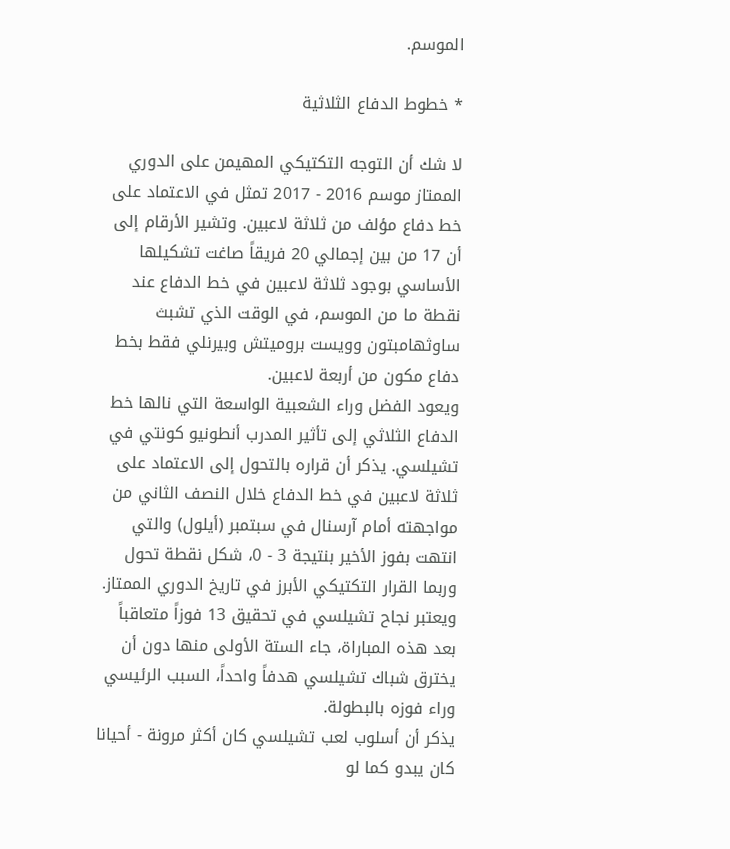الموسم.

* خطوط الدفاع الثلاثية

لا شك أن التوجه التكتيكي المهيمن على الدوري الممتاز موسم 2016 - 2017 تمثل في الاعتماد على خط دفاع مؤلف من ثلاثة لاعبين. وتشير الأرقام إلى أن 17 من بين إجمالي 20 فريقاً صاغت تشكيلها الأساسي بوجود ثلاثة لاعبين في خط الدفاع عند نقطة ما من الموسم، في الوقت الذي تشبث ساوثهامبتون وويست بروميتش وبيرنلي فقط بخط دفاع مكون من أربعة لاعبين.
ويعود الفضل وراء الشعبية الواسعة التي نالها خط الدفاع الثلاثي إلى تأثير المدرب أنطونيو كونتي في تشيلسي. يذكر أن قراره بالتحول إلى الاعتماد على ثلاثة لاعبين في خط الدفاع خلال النصف الثاني من مواجهته أمام آرسنال في سبتمبر (أيلول) والتي انتهت بفوز الأخير بنتيجة 3 - 0، شكل نقطة تحول وربما القرار التكتيكي الأبرز في تاريخ الدوري الممتاز. ويعتبر نجاح تشيلسي في تحقيق 13 فوزاً متعاقباً بعد هذه المباراة، جاء الستة الأولى منها دون أن يخترق شباك تشيلسي هدفاً واحداً، السبب الرئيسي وراء فوزه بالبطولة.
يذكر أن أسلوب لعب تشيلسي كان أكثر مرونة - أحيانا كان يبدو كما لو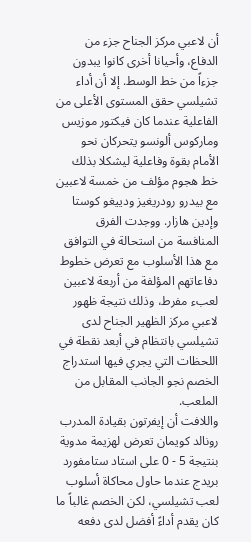أن لاعبي مركز الجناح جزء من الدفاع، وأحيانا أخرى كانوا يبدون جزءاً من خط الوسط. إلا أن أداء تشيلسي حقق المستوى الأعلى من الفاعلية عندما كان فيكتور موزيس وماركوس ألونسو يتحركان نحو الأمام بقوة وفاعلية ليشكلا بذلك خط هجوم مؤلف من خمسة لاعبين مع بيدرو رودريغيز ودييغو كوستا وإدين هازار. ووجدت الفرق المنافسة من استحالة في التوافق مع هذا الأسلوب مع تعرض خطوط دفاعاتهم المؤلفة من أربعة لاعبين لعبء مفرط، وذلك نتيجة ظهور لاعبي مركز الظهير الجناح لدى تشيلسي بانتظام في أبعد نقطة في اللحظات التي يجري فيها استدراج الخصم نجو الجانب المقابل من الملعب.
واللافت أن إيفرتون بقيادة المدرب رونالد كويمان تعرض لهزيمة مدوية بنتيجة 5 - 0 على استاد ستامفورد بريدج عندما حاول محاكاة أسلوب لعب تشيلسي، لكن الخصم غالباً ما كان يقدم أداءً أفضل لدى دفعه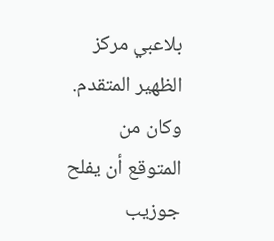بلاعبي مركز الظهير المتقدم. وكان من المتوقع أن يفلح جوزيب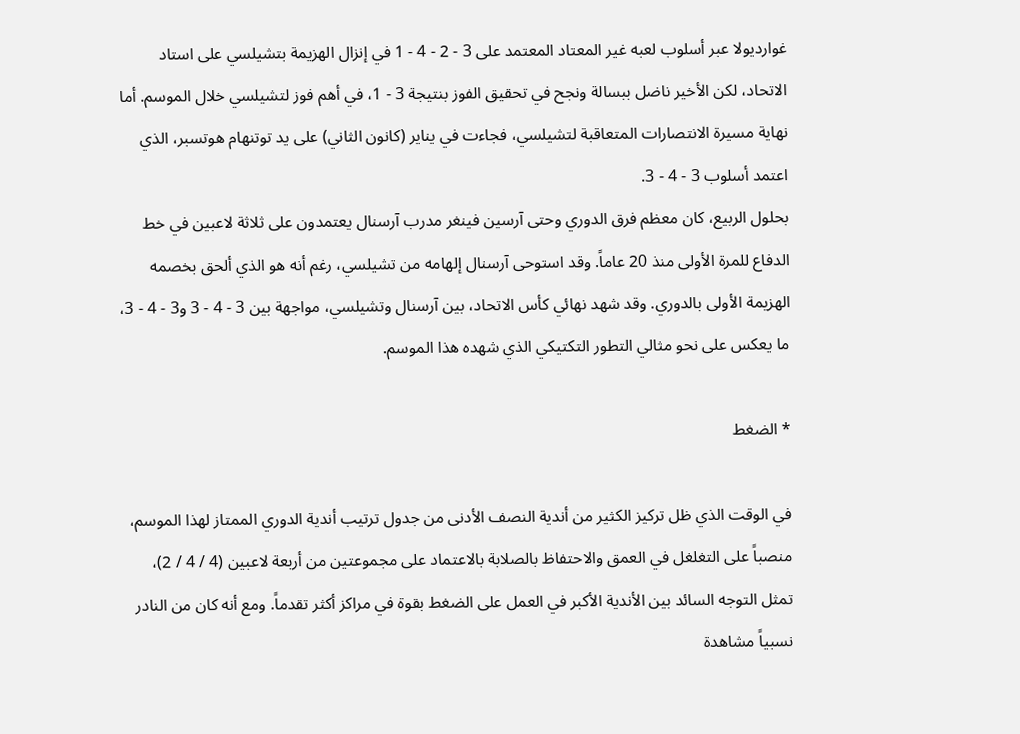غوارديولا عبر أسلوب لعبه غير المعتاد المعتمد على 3 - 2 - 4 - 1 في إنزال الهزيمة بتشيلسي على استاد الاتحاد، لكن الأخير ناضل ببسالة ونجح في تحقيق الفوز بنتيجة 3 - 1، في أهم فوز لتشيلسي خلال الموسم. أما نهاية مسيرة الانتصارات المتعاقبة لتشيلسي، فجاءت في يناير (كانون الثاني) على يد توتنهام هوتسبر، الذي اعتمد أسلوب 3 - 4 - 3.
بحلول الربيع، كان معظم فرق الدوري وحتى آرسين فينغر مدرب آرسنال يعتمدون على ثلاثة لاعبين في خط الدفاع للمرة الأولى منذ 20 عاماً. وقد استوحى آرسنال إلهامه من تشيلسي، رغم أنه هو الذي ألحق بخصمه الهزيمة الأولى بالدوري. وقد شهد نهائي كأس الاتحاد، بين آرسنال وتشيلسي، مواجهة بين 3 - 4 - 3 و3 - 4 - 3، ما يعكس على نحو مثالي التطور التكتيكي الذي شهده هذا الموسم.

* الضغط

في الوقت الذي ظل تركيز الكثير من أندية النصف الأدنى من جدول ترتيب أندية الدوري الممتاز لهذا الموسم، منصباً على التغلغل في العمق والاحتفاظ بالصلابة بالاعتماد على مجموعتين من أربعة لاعبين (4 / 4 / 2)، تمثل التوجه السائد بين الأندية الأكبر في العمل على الضغط بقوة في مراكز أكثر تقدماً. ومع أنه كان من النادر نسبياً مشاهدة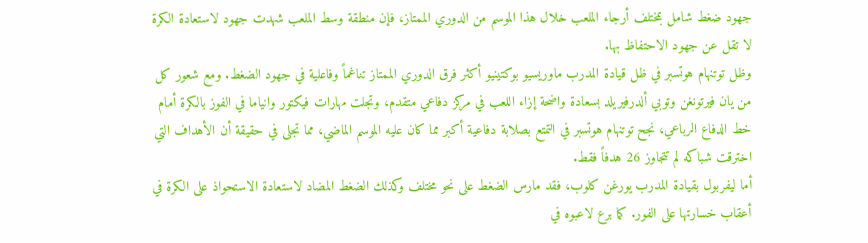جهود ضغط شامل بمختلف أرجاء الملعب خلال هذا الموسم من الدوري الممتاز، فإن منطقة وسط الملعب شهدت جهود لاستعادة الكرة لا تقل عن جهود الاحتفاظ بها.
وظل توتنهام هوتسبر في ظل قيادة المدرب ماوريسيو بوكتينيو أكثر فرق الدوري الممتاز تناغماً وفاعلية في جهود الضغط. ومع شعور كل من يان فيرتونغن وتوبي ألدرفيريلد بسعادة واضحة إزاء اللعب في مركز دفاعي متقدم، وتجلت مهارات فيكتور وانياما في الفوز بالكرة أمام خط الدفاع الرباعي، نجح توتنهام هوتسبر في التمتع بصلابة دفاعية أكبر مما كان عليه الموسم الماضي، مما تجلى في حقيقة أن الأهداف التي اخترقت شباكه لم تتجاوز 26 هدفاً فقط.
أما ليفربول بقيادة المدرب يورغن كلوب، فقد مارس الضغط على نحو مختلف وكذلك الضغط المضاد لاستعادة الاستحواذ على الكرة في أعقاب خسارتها على الفور. كما برع لاعبوه في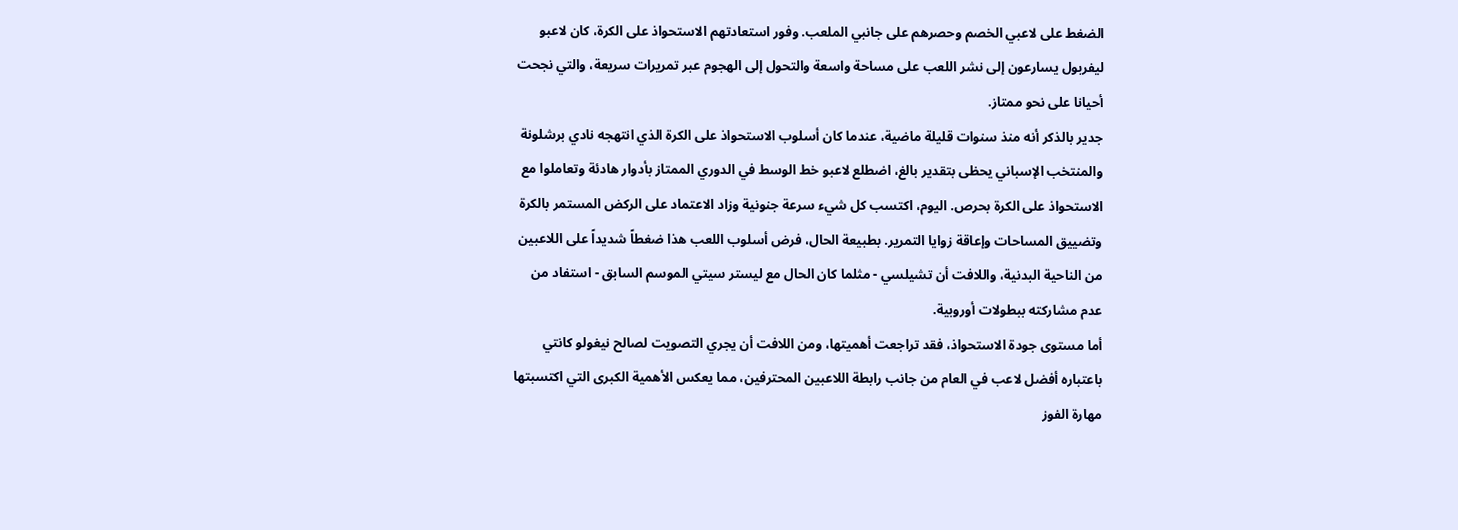الضغط على لاعبي الخصم وحصرهم على جانبي الملعب. وفور استعادتهم الاستحواذ على الكرة، كان لاعبو ليفربول يسارعون إلى نشر اللعب على مساحة واسعة والتحول إلى الهجوم عبر تمريرات سريعة، والتي نجحت أحيانا على نحو ممتاز.
جدير بالذكر أنه منذ سنوات قليلة ماضية، عندما كان أسلوب الاستحواذ على الكرة الذي انتهجه نادي برشلونة والمنتخب الإسباني يحظى بتقدير بالغ، اضطلع لاعبو خط الوسط في الدوري الممتاز بأدوار هادئة وتعاملوا مع الاستحواذ على الكرة بحرص. اليوم، اكتسب كل شيء سرعة جنونية وزاد الاعتماد على الركض المستمر بالكرة وتضييق المساحات وإعاقة زوايا التمرير. بطبيعة الحال، فرض أسلوب اللعب هذا ضغطاً شديداً على اللاعبين من الناحية البدنية، واللافت أن تشيلسي - مثلما كان الحال مع ليستر سيتي الموسم السابق - استفاد من عدم مشاركته ببطولات أوروبية.
أما مستوى جودة الاستحواذ، فقد تراجعت أهميتها، ومن اللافت أن يجري التصويت لصالح نيغولو كانتي باعتباره أفضل لاعب في العام من جانب رابطة اللاعبين المحترفين، مما يعكس الأهمية الكبرى التي اكتسبتها مهارة الفوز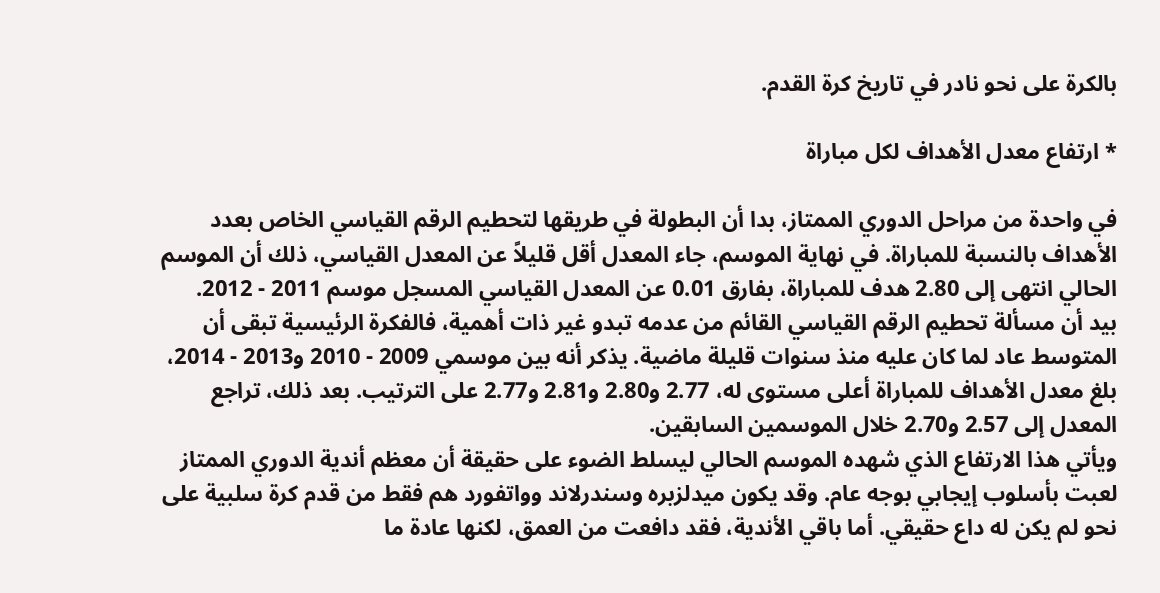بالكرة على نحو نادر في تاريخ كرة القدم.

* ارتفاع معدل الأهداف لكل مباراة

في واحدة من مراحل الدوري الممتاز، بدا أن البطولة في طريقها لتحطيم الرقم القياسي الخاص بعدد الأهداف بالنسبة للمباراة. في نهاية الموسم، جاء المعدل أقل قليلاً عن المعدل القياسي، ذلك أن الموسم الحالي انتهى إلى 2.80 هدف للمباراة، بفارق 0.01 عن المعدل القياسي المسجل موسم 2011 - 2012.
بيد أن مسألة تحطيم الرقم القياسي القائم من عدمه تبدو غير ذات أهمية، فالفكرة الرئيسية تبقى أن المتوسط عاد لما كان عليه منذ سنوات قليلة ماضية. يذكر أنه بين موسمي 2009 - 2010 و2013 - 2014، بلغ معدل الأهداف للمباراة أعلى مستوى له، 2.77 و2.80 و2.81 و2.77 على الترتيب. بعد ذلك، تراجع المعدل إلى 2.57 و2.70 خلال الموسمين السابقين.
ويأتي هذا الارتفاع الذي شهده الموسم الحالي ليسلط الضوء على حقيقة أن معظم أندية الدوري الممتاز لعبت بأسلوب إيجابي بوجه عام. وقد يكون ميدلزبره وسندرلاند وواتفورد هم فقط من قدم كرة سلبية على نحو لم يكن له داع حقيقي. أما باقي الأندية، فقد دافعت من العمق، لكنها عادة ما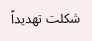شكلت تهديداً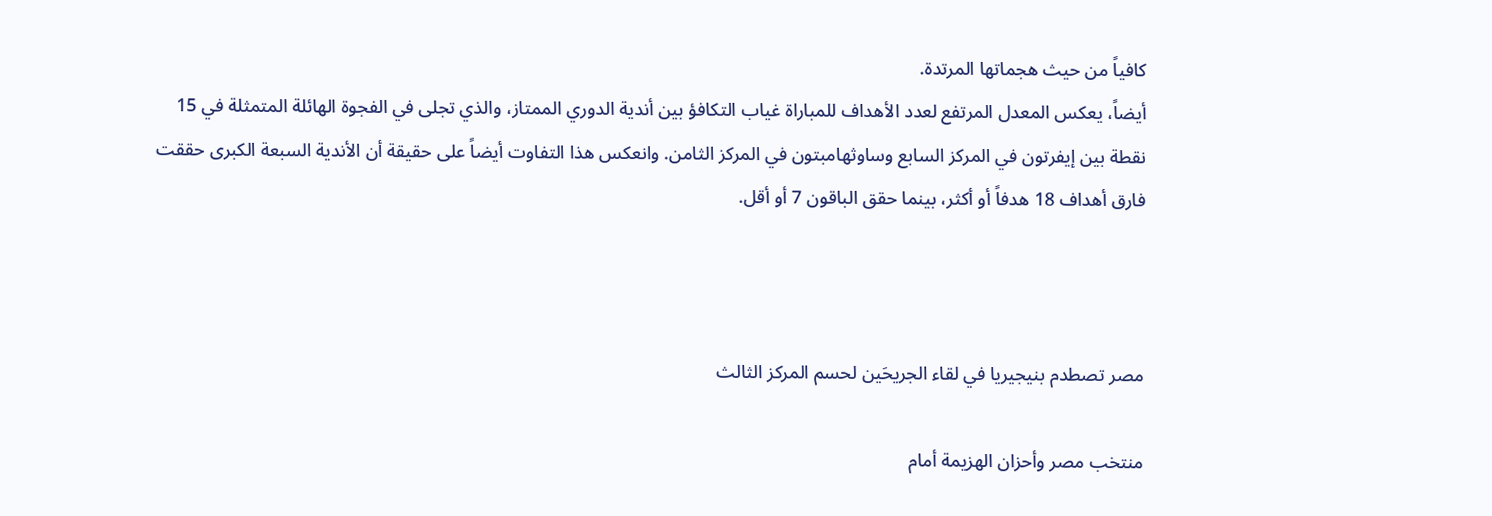كافياً من حيث هجماتها المرتدة.
أيضاً، يعكس المعدل المرتفع لعدد الأهداف للمباراة غياب التكافؤ بين أندية الدوري الممتاز، والذي تجلى في الفجوة الهائلة المتمثلة في 15 نقطة بين إيفرتون في المركز السابع وساوثهامبتون في المركز الثامن. وانعكس هذا التفاوت أيضاً على حقيقة أن الأندية السبعة الكبرى حققت فارق أهداف 18 هدفاً أو أكثر، بينما حقق الباقون 7 أو أقل.



مصر تصطدم بنيجيريا في لقاء الجريحَين لحسم المركز الثالث

منتخب مصر وأحزان الهزيمة أمام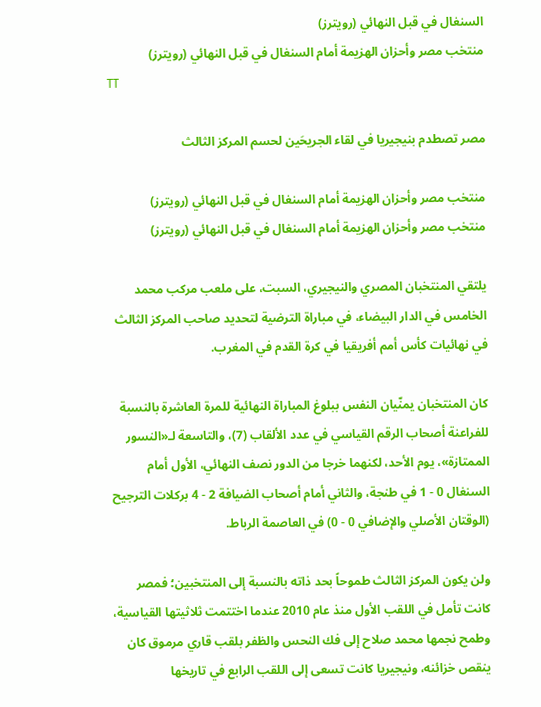السنغال في قبل النهائي (رويترز)
منتخب مصر وأحزان الهزيمة أمام السنغال في قبل النهائي (رويترز)
TT

مصر تصطدم بنيجيريا في لقاء الجريحَين لحسم المركز الثالث

منتخب مصر وأحزان الهزيمة أمام السنغال في قبل النهائي (رويترز)
منتخب مصر وأحزان الهزيمة أمام السنغال في قبل النهائي (رويترز)

يلتقي المنتخبان المصري والنيجيري، السبت، على ملعب مركب محمد الخامس في الدار البيضاء، في مباراة الترضية لتحديد صاحب المركز الثالث في نهائيات كأس أمم أفريقيا في كرة القدم في المغرب.

كان المنتخبان يمنّيان النفس ببلوغ المباراة النهائية للمرة العاشرة بالنسبة للفراعنة أصحاب الرقم القياسي في عدد الألقاب (7)، والتاسعة لـ«النسور الممتازة»، يوم الأحد، لكنهما خرجا من الدور نصف النهائي، الأول أمام السنغال 0 - 1 في طنجة، والثاني أمام أصحاب الضيافة 2 - 4 بركلات الترجيح (الوقتان الأصلي والإضافي 0 - 0) في العاصمة الرباط.

ولن يكون المركز الثالث طموحاً بحد ذاته بالنسبة إلى المنتخبين؛ فمصر كانت تأمل في اللقب الأول منذ عام 2010 عندما اختتمت ثلاثيتها القياسية، وطمح نجمها محمد صلاح إلى فك النحس والظفر بلقب قاري مرموق كان ينقص خزائنه، ونيجيريا كانت تسعى إلى اللقب الرابع في تاريخها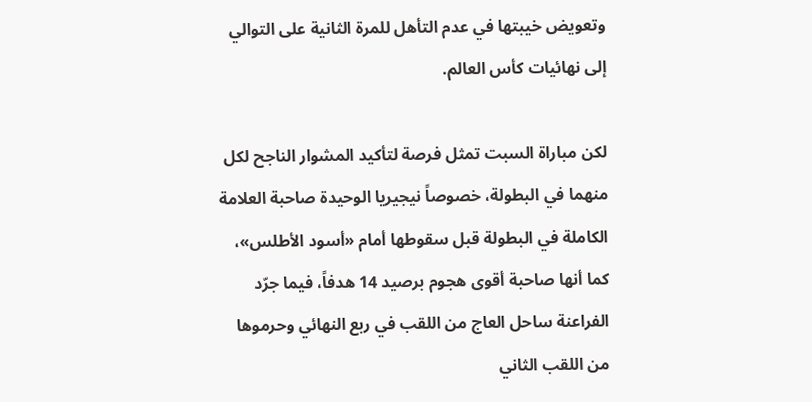وتعويض خيبتها في عدم التأهل للمرة الثانية على التوالي إلى نهائيات كأس العالم.

لكن مباراة السبت تمثل فرصة لتأكيد المشوار الناجح لكل منهما في البطولة، خصوصاً نيجيريا الوحيدة صاحبة العلامة الكاملة في البطولة قبل سقوطها أمام «أسود الأطلس»، كما أنها صاحبة أقوى هجوم برصيد 14 هدفاً، فيما جرّد الفراعنة ساحل العاج من اللقب في ربع النهائي وحرموها من اللقب الثاني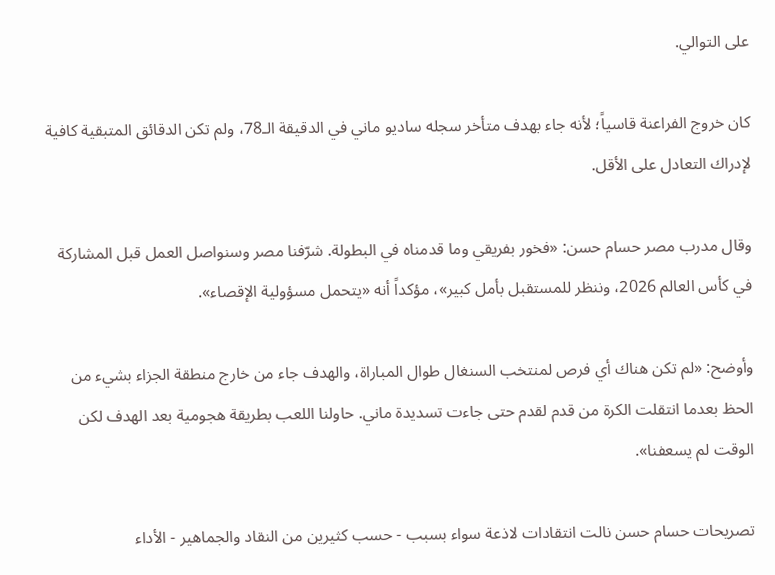على التوالي.

كان خروج الفراعنة قاسياً؛ لأنه جاء بهدف متأخر سجله ساديو ماني في الدقيقة الـ78، ولم تكن الدقائق المتبقية كافية لإدراك التعادل على الأقل.

وقال مدرب مصر حسام حسن: «فخور بفريقي وما قدمناه في البطولة. شرّفنا مصر وسنواصل العمل قبل المشاركة في كأس العالم 2026، وننظر للمستقبل بأمل كبير»، مؤكداً أنه «يتحمل مسؤولية الإقصاء».

وأوضح: «لم تكن هناك أي فرص لمنتخب السنغال طوال المباراة، والهدف جاء من خارج منطقة الجزاء بشيء من الحظ بعدما انتقلت الكرة من قدم لقدم حتى جاءت تسديدة ماني. حاولنا اللعب بطريقة هجومية بعد الهدف لكن الوقت لم يسعفنا».

تصريحات حسام حسن نالت انتقادات لاذعة سواء بسبب - حسب كثيرين من النقاد والجماهير - الأداء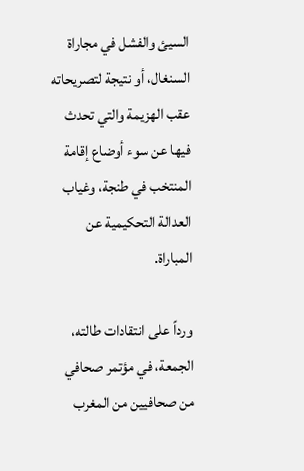السيئ والفشل في مجاراة السنغال، أو نتيجة لتصريحاته عقب الهزيمة والتي تحدث فيها عن سوء أوضاع إقامة المنتخب في طنجة، وغياب العدالة التحكيمية عن المباراة.

ورداً على انتقادات طالته، الجمعة، في مؤتمر صحافي من صحافيين من المغرب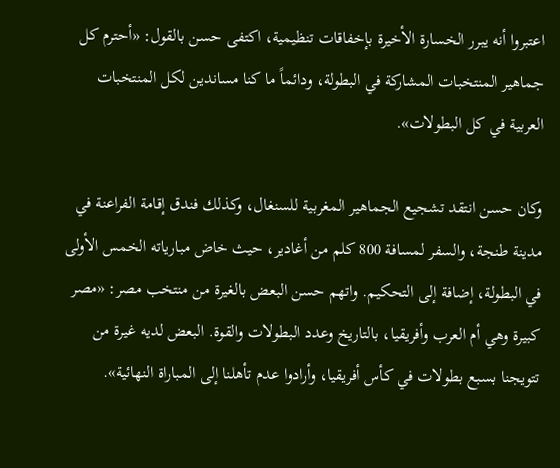اعتبروا أنه يبرر الخسارة الأخيرة بإخفاقات تنظيمية، اكتفى حسن بالقول: «أحترم كل جماهير المنتخبات المشاركة في البطولة، ودائماً ما كنا مساندين لكل المنتخبات العربية في كل البطولات».

وكان حسن انتقد تشجيع الجماهير المغربية للسنغال، وكذلك فندق إقامة الفراعنة في مدينة طنجة، والسفر لمسافة 800 كلم من أغادير، حيث خاض مبارياته الخمس الأولى في البطولة، إضافة إلى التحكيم. واتهم حسن البعض بالغيرة من منتخب مصر: «مصر كبيرة وهي أم العرب وأفريقيا، بالتاريخ وعدد البطولات والقوة. البعض لديه غيرة من تتويجنا بسبع بطولات في كأس أفريقيا، وأرادوا عدم تأهلنا إلى المباراة النهائية».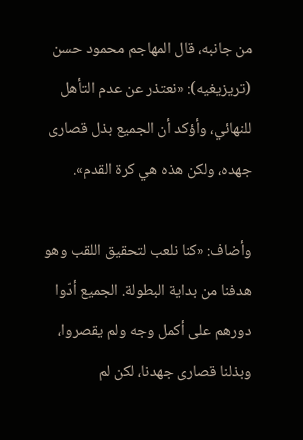من جانبه، قال المهاجم محمود حسن (تريزيغيه): «نعتذر عن عدم التأهل للنهائي، وأؤكد أن الجميع بذل قصارى جهده، ولكن هذه هي كرة القدم».

وأضاف: «كنا نلعب لتحقيق اللقب وهو هدفنا من بداية البطولة. الجميع أدّوا دورهم على أكمل وجه ولم يقصروا، وبذلنا قصارى جهدنا، لكن لم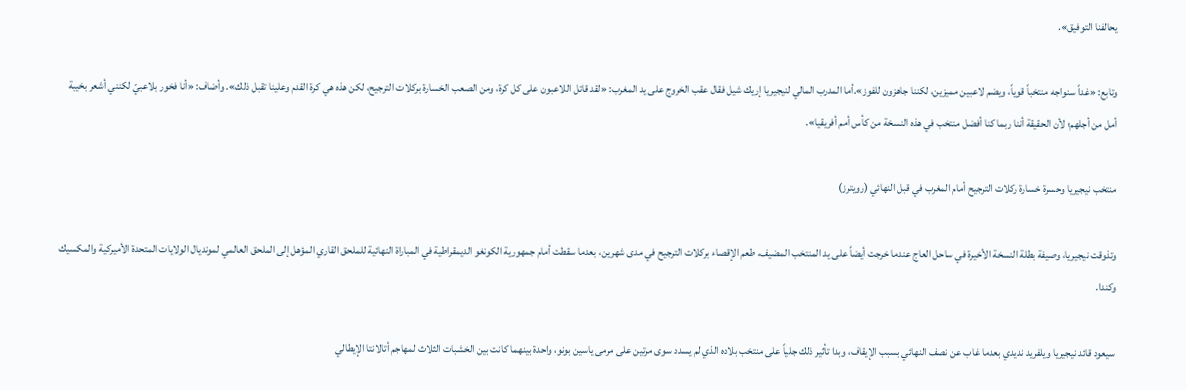يحالفنا التوفيق».

وتابع: «غداً سنواجه منتخباً قوياً، ويضم لاعبين مميزين، لكننا جاهزون للفوز».أما المدرب المالي لنيجيريا إريك شيل فقال عقب الخروج على يد المغرب: «لقد قاتل اللاعبون على كل كرة، ومن الصعب الخسارة بركلات الترجيح، لكن هذه هي كرة القدم وعلينا تقبل ذلك». وأضاف: «أنا فخور بلاعبيّ لكنني أشعر بخيبة أمل من أجلهم؛ لأن الحقيقة أننا ربما كنا أفضل منتخب في هذه النسخة من كأس أمم أفريقيا».

منتخب نيجيريا وحسرة خسارة ركلات الترجيح أمام المغرب في قبل النهائي (رويترز)

وتذوقت نيجيريا، وصيفة بطلة النسخة الأخيرة في ساحل العاج عندما خرجت أيضاً على يد المنتخب المضيف، طعم الإقصاء بركلات الترجيح في مدى شهرين، بعدما سقطت أمام جمهورية الكونغو الديمقراطية في المباراة النهائية للملحق القاري المؤهل إلى الملحق العالمي لمونديال الولايات المتحدة الأميركية والمكسيك وكندا.

سيعود قائد نيجيريا ويلفريد نديدي بعدما غاب عن نصف النهائي بسبب الإيقاف، وبدا تأثير ذلك جلياً على منتخب بلاده الذي لم يسدد سوى مرتين على مرمى ياسين بونو، واحدة بينهما كانت بين الخشبات الثلاث لمهاجم أتالانتا الإيطالي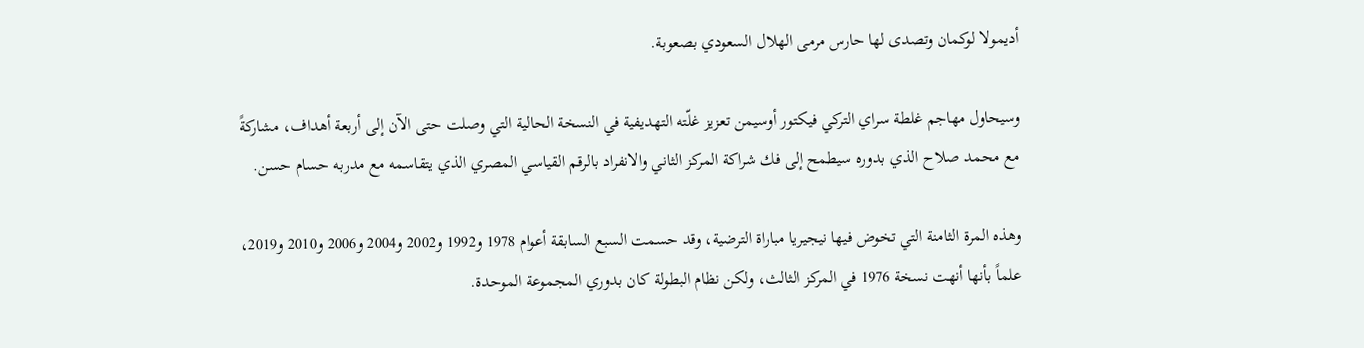أديمولا لوكمان وتصدى لها حارس مرمى الهلال السعودي بصعوبة.

وسيحاول مهاجم غلطة سراي التركي فيكتور أوسيمن تعزيز غلّته التهديفية في النسخة الحالية التي وصلت حتى الآن إلى أربعة أهداف، مشاركةً مع محمد صلاح الذي بدوره سيطمح إلى فك شراكة المركز الثاني والانفراد بالرقم القياسي المصري الذي يتقاسمه مع مدربه حسام حسن.

وهذه المرة الثامنة التي تخوض فيها نيجيريا مباراة الترضية، وقد حسمت السبع السابقة أعوام 1978 و1992 و2002 و2004 و2006 و2010 و2019، علماً بأنها أنهت نسخة 1976 في المركز الثالث، ولكن نظام البطولة كان بدوري المجموعة الموحدة.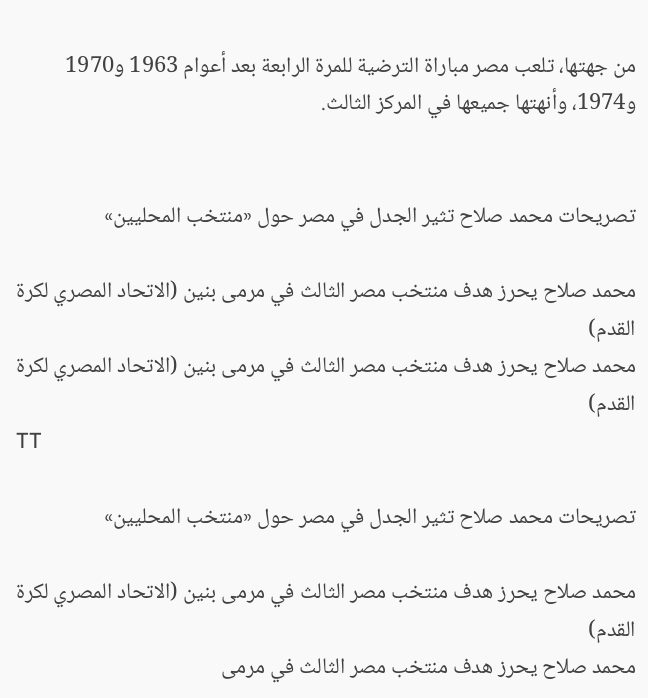من جهتها، تلعب مصر مباراة الترضية للمرة الرابعة بعد أعوام 1963 و1970 و1974، وأنهتها جميعها في المركز الثالث.


تصريحات محمد صلاح تثير الجدل في مصر حول «منتخب المحليين»

محمد صلاح يحرز هدف منتخب مصر الثالث في مرمى بنين (الاتحاد المصري لكرة القدم)
محمد صلاح يحرز هدف منتخب مصر الثالث في مرمى بنين (الاتحاد المصري لكرة القدم)
TT

تصريحات محمد صلاح تثير الجدل في مصر حول «منتخب المحليين»

محمد صلاح يحرز هدف منتخب مصر الثالث في مرمى بنين (الاتحاد المصري لكرة القدم)
محمد صلاح يحرز هدف منتخب مصر الثالث في مرمى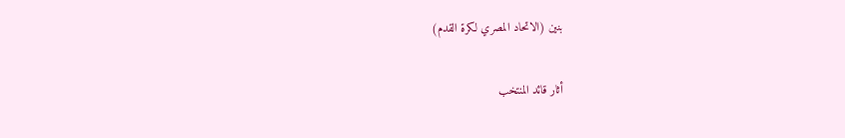بنين (الاتحاد المصري لكرة القدم)

أثار قائد المنتخب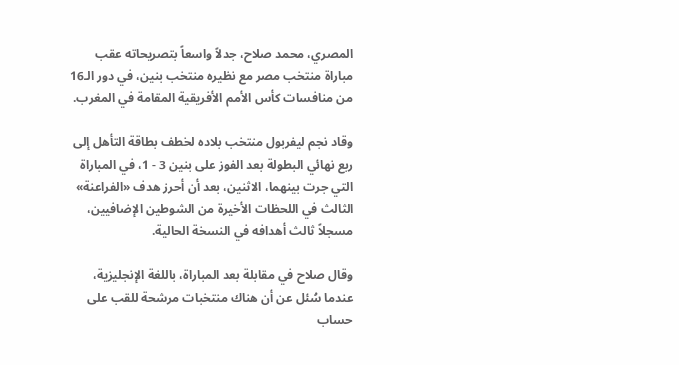المصري، محمد صلاح، جدلاً واسعاً بتصريحاته عقب مباراة منتخب مصر مع نظيره منتخب بنين، في دور الـ16 من منافسات كأس الأمم الأفريقية المقامة في المغرب.

وقاد نجم ليفربول منتخب بلاده لخطف بطاقة التأهل إلى ربع نهائي البطولة بعد الفوز على بنين 3 - 1، في المباراة التي جرت بينهما، الاثنين، بعد أن أحرز هدف «الفراعنة» الثالث في اللحظات الأخيرة من الشوطين الإضافيين، مسجلاً ثالث أهدافه في النسخة الحالية.

وقال صلاح في مقابلة بعد المباراة، باللغة الإنجليزية، عندما سُئل عن أن هناك منتخبات مرشحة للقب على حساب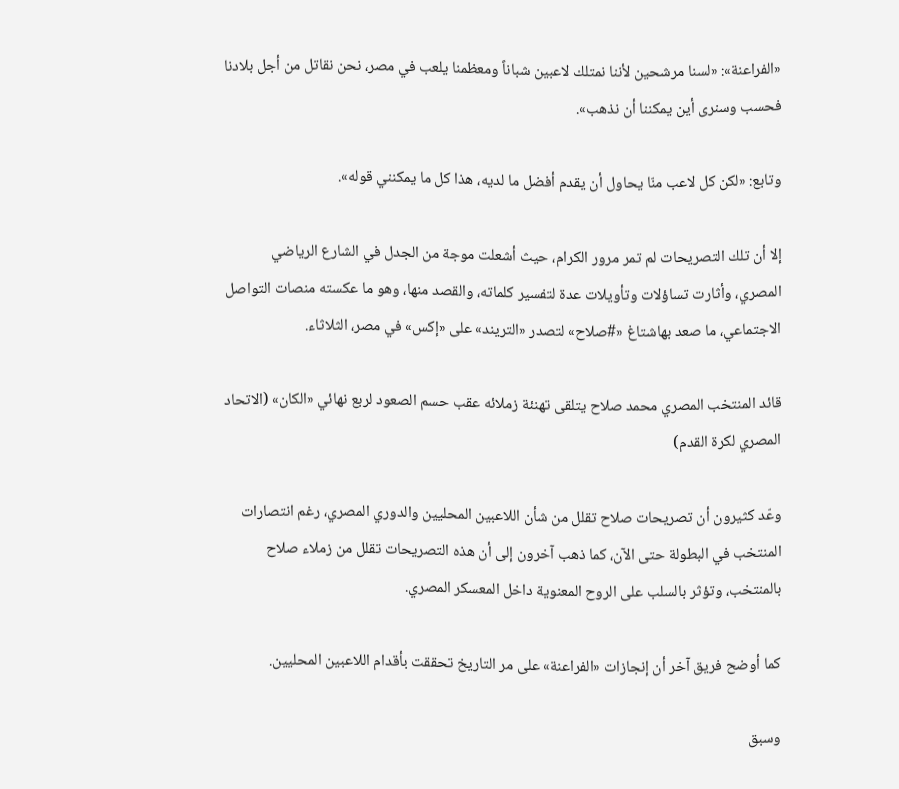«الفراعنة»: «لسنا مرشحين لأننا نمتلك لاعبين شباناً ومعظمنا يلعب في مصر، نحن نقاتل من أجل بلادنا فحسب وسنرى أين يمكننا أن نذهب».

وتابع: «لكن كل لاعب منّا يحاول أن يقدم أفضل ما لديه، هذا كل ما يمكنني قوله».

إلا أن تلك التصريحات لم تمر مرور الكرام، حيث أشعلت موجة من الجدل في الشارع الرياضي المصري، وأثارت تساؤلات وتأويلات عدة لتفسير كلماته، والقصد منها، وهو ما عكسته منصات التواصل الاجتماعي، ما صعد بهاشتاغ «#صلاح» لتصدر «التريند» على «إكس» في مصر، الثلاثاء.

قائد المنتخب المصري محمد صلاح يتلقى تهنئة زملائه عقب حسم الصعود لربع نهائي «الكان» (الاتحاد المصري لكرة القدم)

وعّد كثيرون أن تصريحات صلاح تقلل من شأن اللاعبين المحليين والدوري المصري، رغم انتصارات المنتخب في البطولة حتى الآن، كما ذهب آخرون إلى أن هذه التصريحات تقلل من زملاء صلاح بالمنتخب، وتؤثر بالسلب على الروح المعنوية داخل المعسكر المصري.

كما أوضح فريق آخر أن إنجازات «الفراعنة» على مر التاريخ تحققت بأقدام اللاعبين المحليين.

وسبق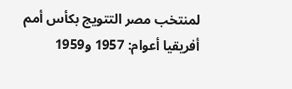لمنتخب مصر التتويج بكأس أمم أفريقيا أعوام: 1957 و1959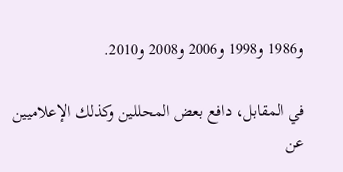و1986 و1998 و2006 و2008 و2010.

في المقابل، دافع بعض المحللين وكذلك الإعلاميين عن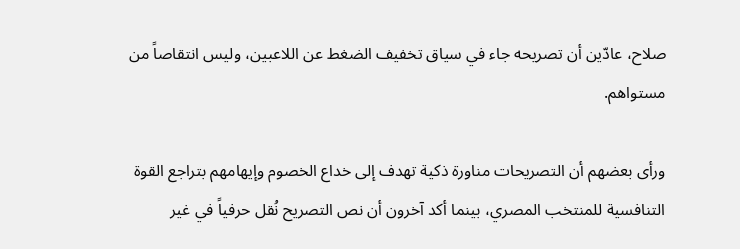صلاح، عادّين أن تصريحه جاء في سياق تخفيف الضغط عن اللاعبين، وليس انتقاصاً من مستواهم.

ورأى بعضهم أن التصريحات مناورة ذكية تهدف إلى خداع الخصوم وإيهامهم بتراجع القوة التنافسية للمنتخب المصري، بينما أكد آخرون أن نص التصريح نُقل حرفياً في غير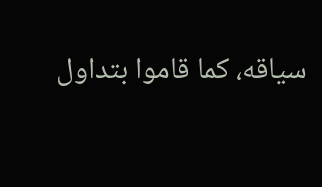سياقه، كما قاموا بتداول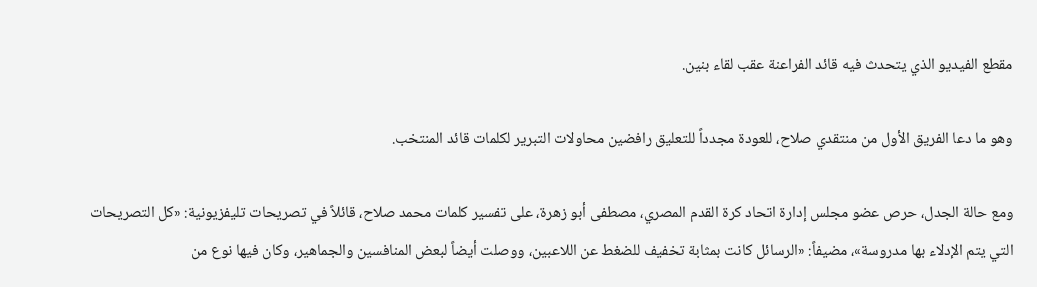مقطع الفيديو الذي يتحدث فيه قائد الفراعنة عقب لقاء بنين.

وهو ما دعا الفريق الأول من منتقدي صلاح، للعودة مجدداً للتعليق رافضين محاولات التبرير لكلمات قائد المنتخب.

ومع حالة الجدل، حرص عضو مجلس إدارة اتحاد كرة القدم المصري، مصطفى أبو زهرة، على تفسير كلمات محمد صلاح، قائلاً في تصريحات تليفزيونية: «كل التصريحات التي يتم الإدلاء بها مدروسة»، مضيفاً: «الرسائل كانت بمثابة تخفيف للضغط عن اللاعبين، ووصلت أيضاً لبعض المنافسين والجماهير، وكان فيها نوع من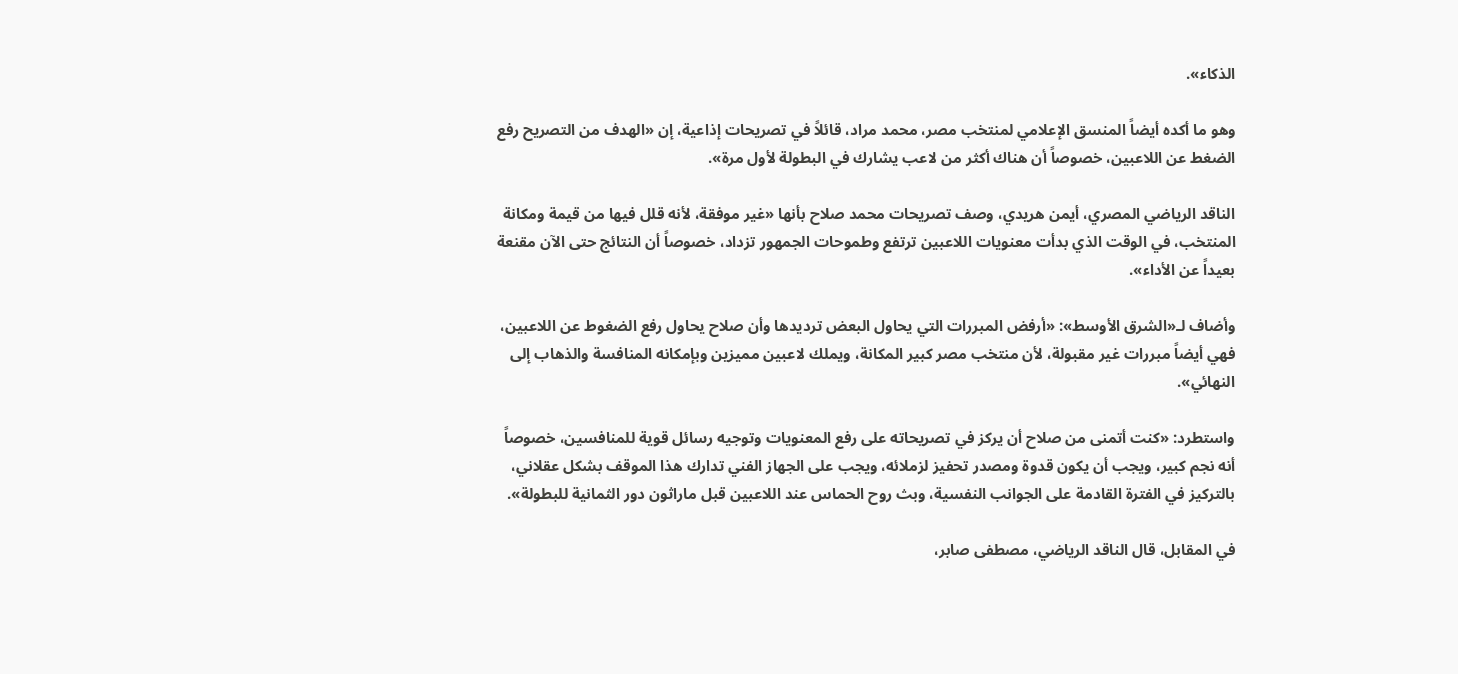الذكاء».

وهو ما أكده أيضاً المنسق الإعلامي لمنتخب مصر، محمد مراد، قائلاً في تصريحات إذاعية، إن «الهدف من التصريح رفع الضغط عن اللاعبين، خصوصاً أن هناك أكثر من لاعب يشارك في البطولة لأول مرة».

الناقد الرياضي المصري، أيمن هريدي، وصف تصريحات محمد صلاح بأنها «غير موفقة، لأنه قلل فيها من قيمة ومكانة المنتخب، في الوقت الذي بدأت معنويات اللاعبين ترتفع وطموحات الجمهور تزداد، خصوصاً أن النتائج حتى الآن مقنعة بعيداً عن الأداء».

وأضاف لـ«الشرق الأوسط»: «أرفض المبررات التي يحاول البعض ترديدها وأن صلاح يحاول رفع الضغوط عن اللاعبين، فهي أيضاً مبررات غير مقبولة، لأن منتخب مصر كبير المكانة، ويملك لاعبين مميزين وبإمكانه المنافسة والذهاب إلى النهائي».

واستطرد: «كنت أتمنى من صلاح أن يركز في تصريحاته على رفع المعنويات وتوجيه رسائل قوية للمنافسين، خصوصاً أنه نجم كبير، ويجب أن يكون قدوة ومصدر تحفيز لزملائه، ويجب على الجهاز الفني تدارك هذا الموقف بشكل عقلاني، بالتركيز في الفترة القادمة على الجوانب النفسية، وبث روح الحماس عند اللاعبين قبل ماراثون دور الثمانية للبطولة».

في المقابل، قال الناقد الرياضي، مصطفى صابر،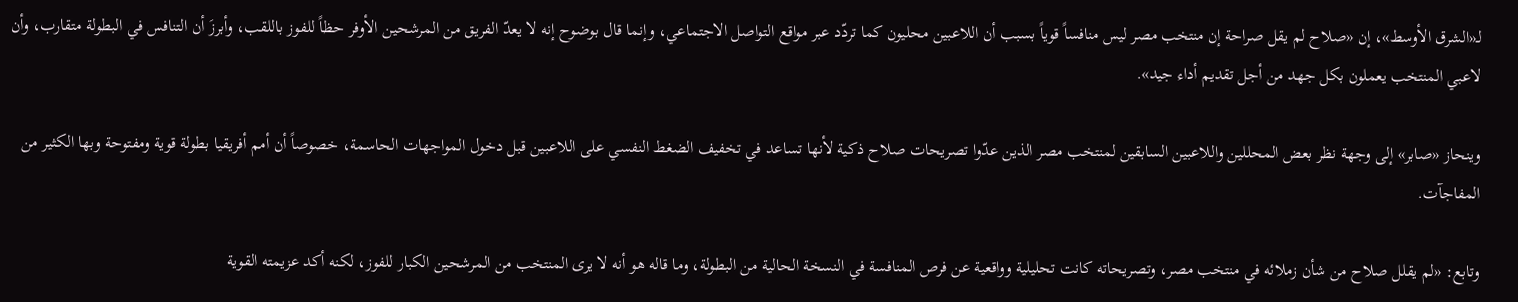لـ«الشرق الأوسط»، إن «صلاح لم يقل صراحة إن منتخب مصر ليس منافساً قوياً بسبب أن اللاعبين محليون كما تردّد عبر مواقع التواصل الاجتماعي، وإنما قال بوضوح إنه لا يعدّ الفريق من المرشحين الأوفر حظاً للفوز باللقب، وأبرزَ أن التنافس في البطولة متقارب، وأن لاعبي المنتخب يعملون بكل جهد من أجل تقديم أداء جيد».

وينحاز «صابر» إلى وجهة نظر بعض المحللين واللاعبين السابقين لمنتخب مصر الذين عدّوا تصريحات صلاح ذكية لأنها تساعد في تخفيف الضغط النفسي على اللاعبين قبل دخول المواجهات الحاسمة، خصوصاً أن أمم أفريقيا بطولة قوية ومفتوحة وبها الكثير من المفاجآت.

وتابع: «لم يقلل صلاح من شأن زملائه في منتخب مصر، وتصريحاته كانت تحليلية وواقعية عن فرص المنافسة في النسخة الحالية من البطولة، وما قاله هو أنه لا يرى المنتخب من المرشحين الكبار للفوز، لكنه أكد عزيمته القوية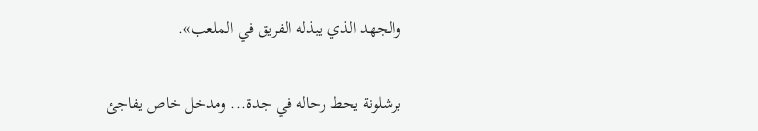والجهد الذي يبذله الفريق في الملعب».


برشلونة يحط رحاله في جدة... ومدخل خاص يفاجئ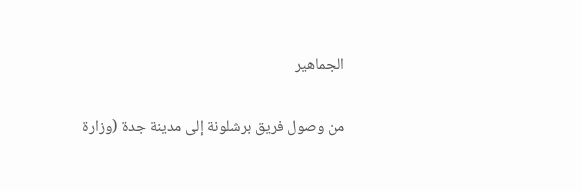الجماهير

من وصول فريق برشلونة إلى مدينة جدة (وزارة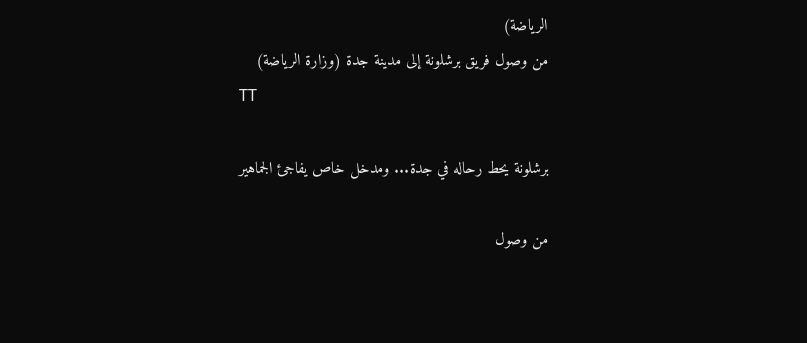الرياضة)
من وصول فريق برشلونة إلى مدينة جدة (وزارة الرياضة)
TT

برشلونة يحط رحاله في جدة... ومدخل خاص يفاجئ الجماهير

من وصول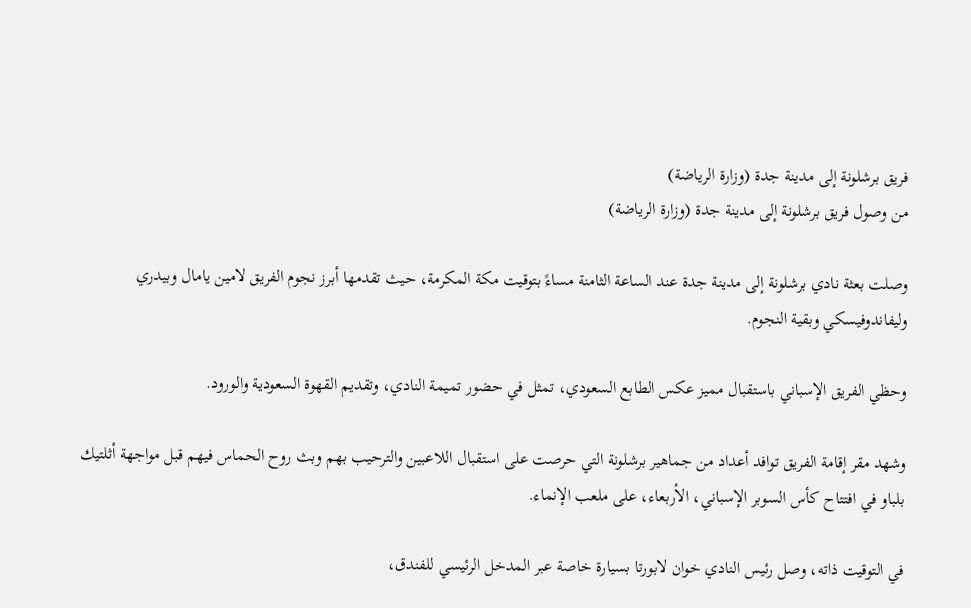فريق برشلونة إلى مدينة جدة (وزارة الرياضة)
من وصول فريق برشلونة إلى مدينة جدة (وزارة الرياضة)

وصلت بعثة نادي برشلونة إلى مدينة جدة عند الساعة الثامنة مساءً بتوقيت مكة المكرمة، حيث تقدمها أبرز نجوم الفريق لامين يامال وبيدري وليفاندوفيسكي وبقية النجوم.

وحظي الفريق الإسباني باستقبال مميز عكس الطابع السعودي، تمثل في حضور تميمة النادي، وتقديم القهوة السعودية والورود.

وشهد مقر إقامة الفريق توافد أعداد من جماهير برشلونة التي حرصت على استقبال اللاعبين والترحيب بهم وبث روح الحماس فيهم قبل مواجهة أثلتيك بلباو في افتتاح كأس السوبر الإسباني، الأربعاء، على ملعب الإنماء.

في التوقيت ذاته، وصل رئيس النادي خوان لابورتا بسيارة خاصة عبر المدخل الرئيسي للفندق،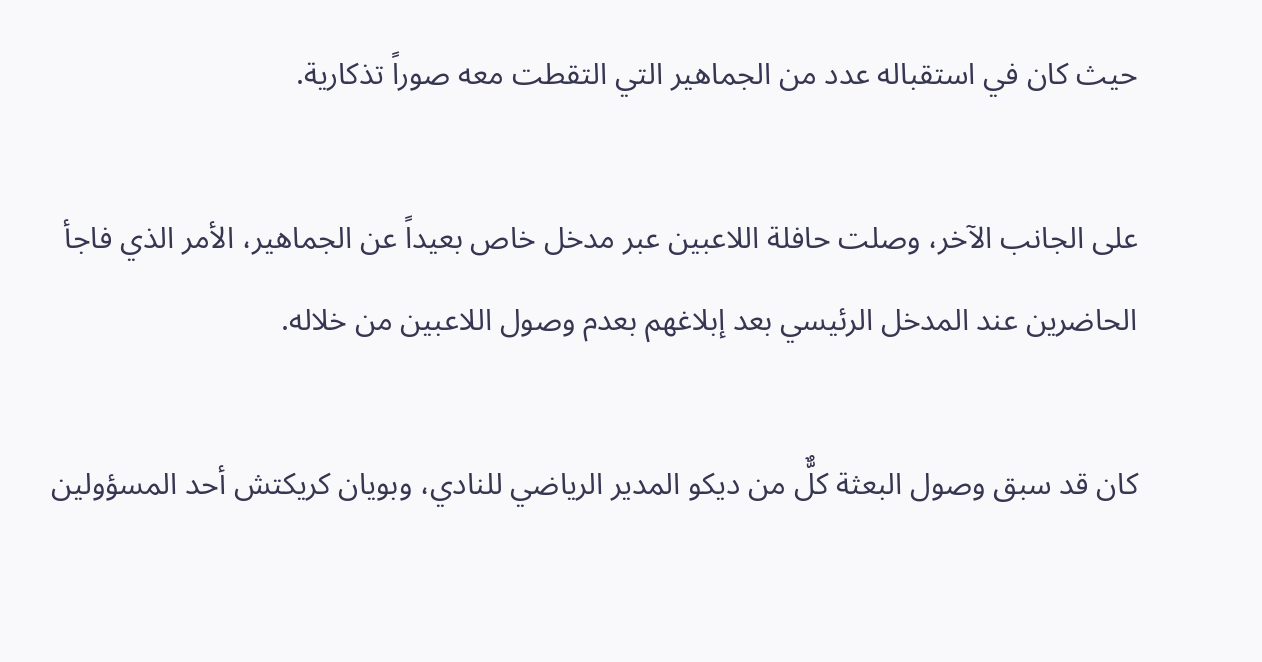حيث كان في استقباله عدد من الجماهير التي التقطت معه صوراً تذكارية.

على الجانب الآخر، وصلت حافلة اللاعبين عبر مدخل خاص بعيداً عن الجماهير، الأمر الذي فاجأ الحاضرين عند المدخل الرئيسي بعد إبلاغهم بعدم وصول اللاعبين من خلاله.

كان قد سبق وصول البعثة كلٌّ من ديكو المدير الرياضي للنادي، وبويان كريكتش أحد المسؤولين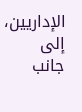الإداريين، إلى جانب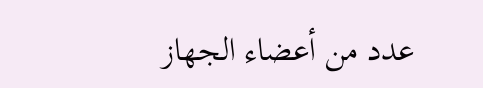عدد من أعضاء الجهاز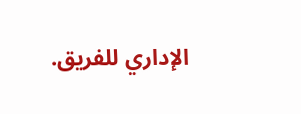الإداري للفريق.